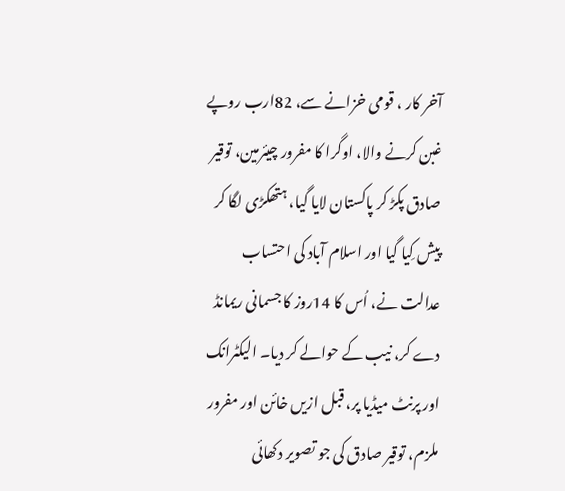آخر کار ، قومی خزانے سے، 82ارب روپے غبن کرنے والا، اوگرا کا مفرور چیئرمین، توقیر صادق پکڑ کر پاکستان لایا گیا، ہتھکڑی لگا کر پیش کِیا گیا اور اسلام آباد کی احتساب عدالت نے، اُس کا 14روز کا جسمانی ریمانڈ دے کر، نیب کے حوالے کر دیا۔ الیکٹرانک اور پرنٹ میڈیا پر، قبل ازیں خائن اور مفرور ملزم، توقیر صادق کی جو تصویر دکھائی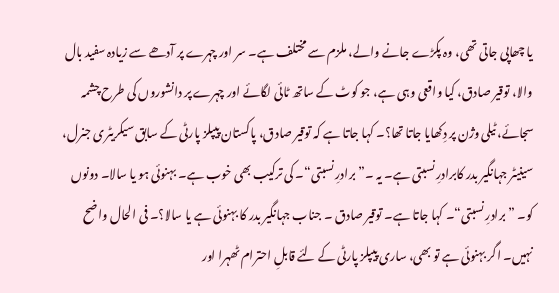یا چھاپی جاتی تھی، وہ پکڑے جانے والے، ملزم سے مختلف ہے۔ سر اور چہرے پر آدھے سے زیادہ سفید بال والا، توقیر صادق، کیا واقعی وہی ہے، جو کوٹ کے ساتھ ٹائی لگائے اور چہرے پر دانشوروں کی طرح چشمہ سجائے، ٹیلی وژن پر دِکھایا جاتا تھا؟۔ کہا جاتا ہے کہ توقیر صادق، پاکستان پیپلز پارٹی کے سابق سیکریٹری جنرل، سینیٹر جہانگیر بدر کابرادرِ نسبتی ہے۔ یہ ۔”برادرِ نسبتی“۔ کی ترکیب بھی خوب ہے۔ بہنوئی ہو یا سالا۔ دونوں کو۔ ”برادرِ نسبتی“۔ کہا جاتا ہے۔ توقیر صادق ۔ جناب جہانگیر بدر کا بہنوئی ہے یا سالا؟۔ فی الحال واضح نہیں۔ اگر بہنوئی ہے تو بھی، ساری پیپلز پارٹی کے لئے قابلِ احترام ٹھہرا اور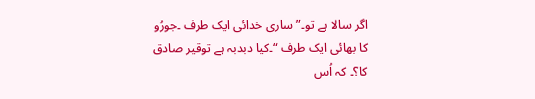اگر سالا ہے تو۔”ساری خدائی ایک طرف ۔جورُو کا بھائی ایک طرف “۔کیا دبدبہ ہے توقیر صادق کا؟۔ کہ اُس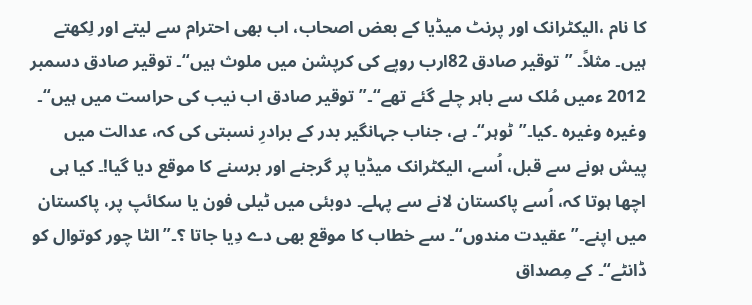کا نام ،الیکٹرانک اور پرنٹ میڈیا کے بعض اصحاب، اب بھی احترام سے لیتے اور لِکھتے ہیں۔ مثلاً۔ ”توقیر صادق 82ارب روپے کی کرپشن میں ملوث ہیں“۔ توقیر صادق دسمبر 2012 ءمیں مُلک سے باہر چلے گئے تھے“۔”توقیر صادق اب نیب کی حراست میں ہیں“۔ وغیرہ وغیرہ ۔کیا۔”ٹوہر“۔ ہے، جناب جہانگیر بدر کے برادرِ نسبتی کی کہ، عدالت میں پیش ہونے سے قبل، اُسے، الیکٹرانک میڈیا پر گرجنے اور برسنے کا موقع دیا گیا!۔ کیا ہی اچھا ہوتا کہ، اُسے پاکستان لانے سے پہلے۔ دوبئی میں ٹیلی فون یا سکائپ پر، پاکستان میں اپنے۔” عقیدت مندوں“۔ سے خطاب کا موقع بھی دے دِیا جاتا ؟۔”الٹا چور کوتوال کو ڈانٹے“۔ کے مِصداق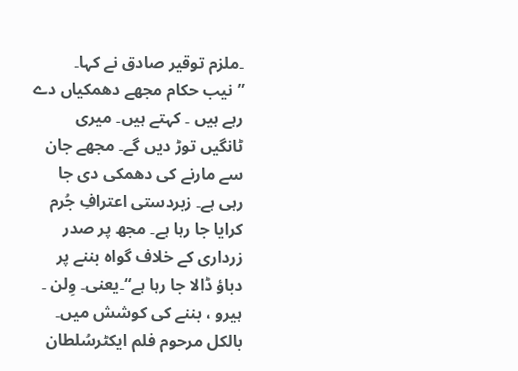۔ملزم توقیر صادق نے کہا۔ ”نیب حکام مجھے دھمکیاں دے رہے ہیں ۔ کہتے ہیں۔ میری ٹانگیں توڑ دیں گے۔ مجھے جان سے مارنے کی دھمکی دی جا رہی ہے۔ زبردستی اعترافِ جُرم کرایا جا رہا ہے۔ مجھ پر صدر زرداری کے خلاف گواہ بننے پر دباؤ ڈالا جا رہا ہے“۔یعنی۔ وِلن ۔ ہیرو ، بننے کی کوشش میں۔ بالکل مرحوم فلم ایکٹرسُلطان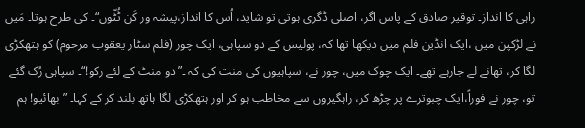راہی کا انداز۔ توقیر صادق کے پاس اگر، اصلی ڈگری ہوتی تو شاید، اُس کا انداز،پیشہ ور کَن ٹُٹّوں“۔ کی طرح ہوتا۔ مَیں نے لڑکپن میں ،ایک انڈین فلم میں دیکھا تھا کہ، پولیس کے دو سپاہی، ایک چور (فلم سٹار یعقوب مرحوم) کو ہتھکڑی لگا کر، تھانے لے جارہے تھے۔ ایک چوک میں، چور نے، سپاہیوں کی منت کی کہ ۔”دو منٹ کے لئے رکو!“۔ سپاہی رُک گئے تو، چور نے فوراً،ایک چبوترے پر چڑھ کر، راہگیروں سے مخاطب ہو کر اور ہتھکڑی لگا ہاتھ بلند کر کے کہا۔ ”بھائیو! ہم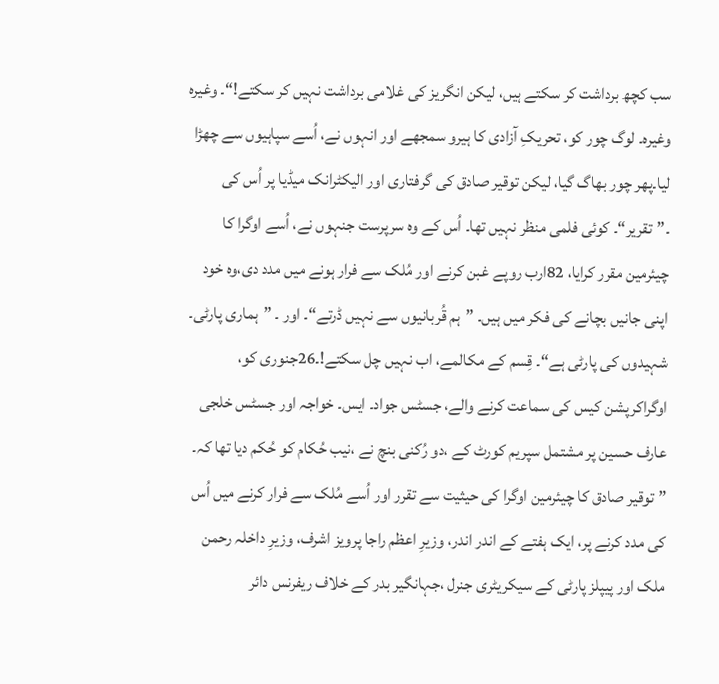سب کچھ برداشت کر سکتے ہیں، لیکن انگریز کی غلامی برداشت نہیں کر سکتے!“۔ وغیرہ وغیرہ۔ لوگ چور کو، تحریکِ آزادی کا ہیرو سمجھے اور انہوں نے، اُسے سپاہیوں سے چھڑا لیا۔پھر چور بھاگ گیا، لیکن توقیر صادق کی گرفتاری اور الیکٹرانک میڈیا پر اُس کی ۔”تقریر“۔ کوئی فلمی منظر نہیں تھا۔ اُس کے وہ سرپرست جنہوں نے، اُسے اوگرا کا چیئرمین مقرر کرایا، 82ارب روپے غبن کرنے اور مُلک سے فرار ہونے میں مدد دی،وہ خود اپنی جانیں بچانے کی فکر میں ہیں۔ ”ہم قُربانیوں سے نہیں ڈرتے“۔ اور ۔ ”ہماری پارٹی۔ شہیدوں کی پارٹی ہے“۔ قِسم کے مکالمے، اب نہیں چل سکتے!۔26جنوری کو، اوگراکرپشن کیس کی سماعت کرنے والے، جسٹس جواد۔ ایس۔ خواجہ اور جسٹس خلجی عارف حسین پر مشتمل سپریم کورٹ کے ،دو رُکنی بنچ نے ،نیب حُکام کو حُکم دیا تھا کہ۔ ”توقیر صادق کا چیئرمین اوگرا کی حیثیت سے تقرر اور اُسے مُلک سے فرار کرنے میں اُس کی مدد کرنے پر، ایک ہفتے کے اندر اندر، وزیرِ اعظم راجا پرویز اشرف، وزیرِ داخلہ رحمن ملک اور پیپلز پارٹی کے سیکریٹری جنرل ،جہانگیر بدر کے خلاف ریفرنس دائر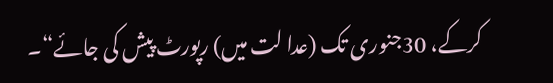کرکے، 30جنوری تک (عدا لت میں) رپورٹ پیش کی جائے“۔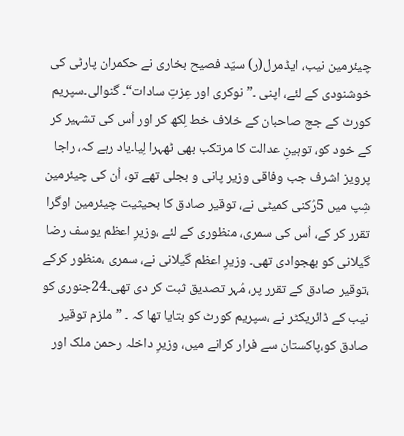چیئرمین نیب، ایڈمرل(ر) سیّد فصیح بخاری نے حکمران پارٹی کی خوشنودی کے لئے، اپنی ۔”نوکری اور عِزتِ سادات“۔ گنوالی۔سپریم کورٹ کے جج صاحبان کے خلاف خط لِکھ کر اور اُس کی تشہیر کر کے خود کو، توہینِ عدالت کا مرتکب بھی ٹھہرا لِیا۔یاد رہے کہ، راجا پرویز اشرف جب وفاقی وزیر پانی و بجلی تھے تو، اُن کی چیئرمین شِپ میں 5رُکنی کمیٹی نے، توقیر صادق کا بحیثیت چیئرمین اوگرا تقرر کر کے، اُس کی سمری، منظوری کے لئے ،وزیرِ اعظم یوسف رضا گیلانی کو بھجوادی تھی۔ وزیرِ اعظم گیلانی نے، سمری ،منظور کرکے ،توقیر صادق کے تقرر پر، مُہر تصدیق ثبت کر دی تھی۔24جنوری کو نیب کے ڈائریکٹر نے ،سپریم کورٹ کو بتایا تھا کہ ۔ ”ملزم توقیر صادق کو،پاکستان سے فرار کرانے میں، وزیرِ داخلہ رحمن ملک اور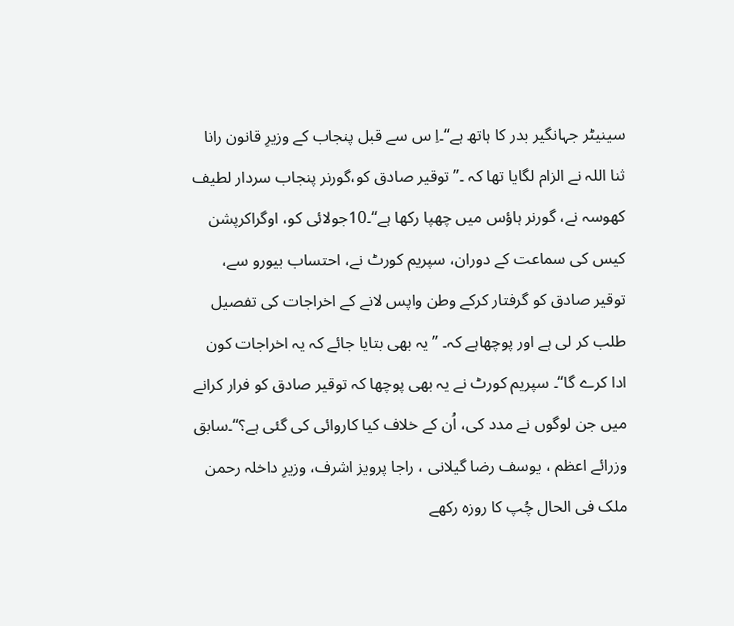سینیٹر جہانگیر بدر کا ہاتھ ہے“۔اِ س سے قبل پنجاب کے وزیرِ قانون رانا ثنا اللہ نے الزام لگایا تھا کہ ۔”توقیر صادق کو،گورنر پنجاب سردار لطیف کھوسہ نے، گورنر ہاؤس میں چھپا رکھا ہے“۔10جولائی کو، اوگراکرپشن کیس کی سماعت کے دوران، سپریم کورٹ نے، احتساب بیورو سے، توقیر صادق کو گرفتار کرکے وطن واپس لانے کے اخراجات کی تفصیل طلب کر لی ہے اور پوچھاہے کہ۔ ” یہ بھی بتایا جائے کہ یہ اخراجات کون ادا کرے گا“۔ سپریم کورٹ نے یہ بھی پوچھا کہ توقیر صادق کو فرار کرانے میں جن لوگوں نے مدد کی، اُن کے خلاف کیا کاروائی کی گئی ہے؟“۔سابق وزرائے اعظم ، یوسف رضا گیلانی ، راجا پرویز اشرف، وزیرِ داخلہ رحمن ملک فی الحال چُپ کا روزہ رکھے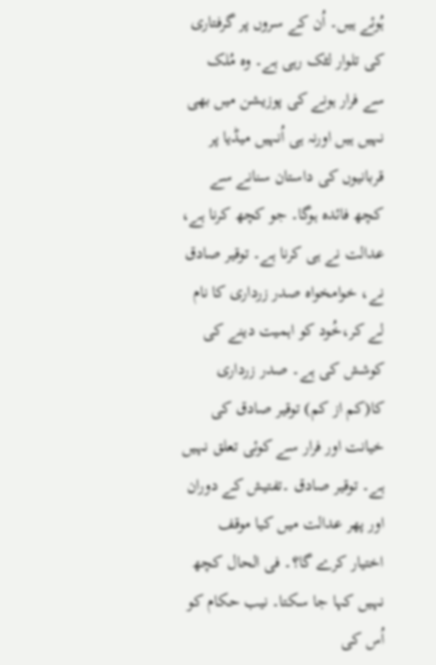ہُوئے ہیں۔ اُن کے سروں پر گرفتاری کی تلوار لٹک رہی ہے۔ وہ مُلک سے فرار ہونے کی پوزیشن میں بھی نہیں ہیں اورنہ ہی اُنہیں میڈیا پر قربانیوں کی داستان سنانے سے کچھ فائدہ ہوگا۔ جو کچھ کرنا ہے، عدالت نے ہی کرنا ہے۔ توقیر صادق نے، خوامخواہ صدر زرداری کا نام لے کر،خُود کو اہمیت دینے کی کوشش کی ہے۔ صدر زرداری کا(کم از کم) توقیر صادق کی خیانت اور فرار سے کوئی تعلق نہیں ہے۔ توقیر صادق ۔تفتیش کے دوران اور پھر عدالت میں کیا موقف اختیار کرے گا؟۔ فی الحال کچھ نہیں کہا جا سکتا۔ نیب حکام کو اُس کی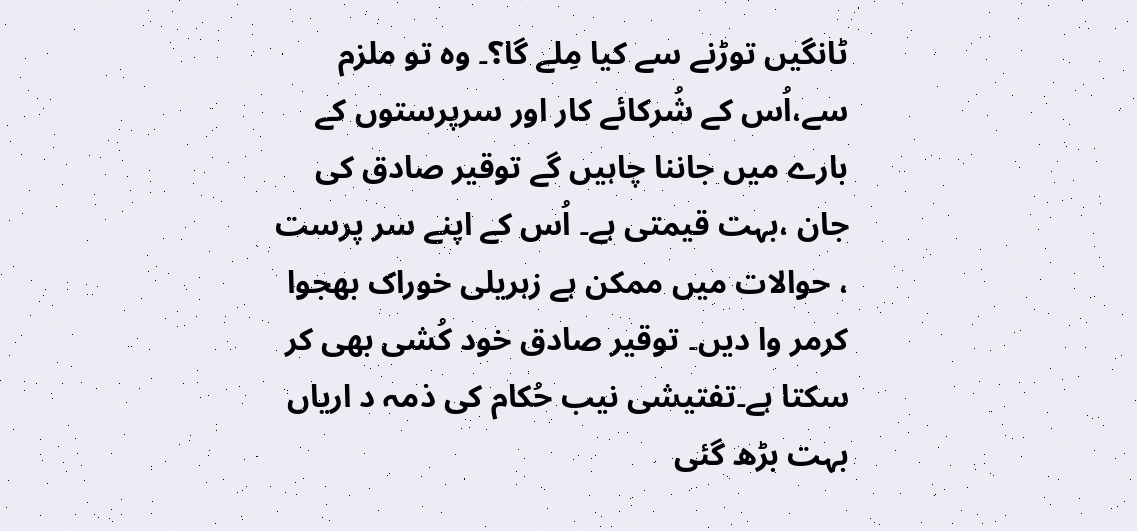ٹانگیں توڑنے سے کیا مِلے گا؟۔ وہ تو ملزم سے،اُس کے شُرکائے کار اور سرپرستوں کے بارے میں جاننا چاہیں گے توقیر صادق کی جان ،بہت قیمتی ہے۔ اُس کے اپنے سر پرست ، حوالات میں ممکن ہے زہریلی خوراک بھجوا کرمر وا دیں۔ توقیر صادق خود کُشی بھی کر سکتا ہے۔تفتیشی نیب حُکام کی ذمہ د اریاں بہت بڑھ گئی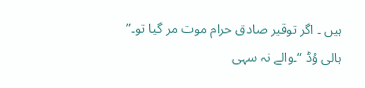ہیں ۔ اگر توقیر صادق حرام موت مر گیا تو۔” ہالی وُڈ “۔والے نہ سہی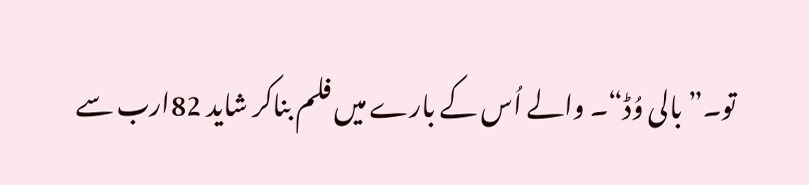تو۔” بالی وُڈ“۔ والے اُس کے بارے میں فلم بناکر شاید 82ارب سے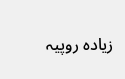زیادہ روپیہ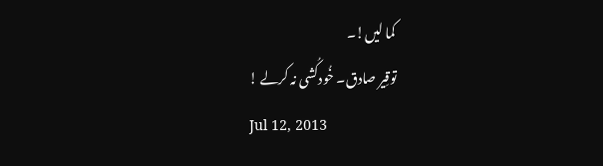کما لیں!۔
توقِیر صادق۔ خُودکُشی نہ کرلے !
Jul 12, 2013